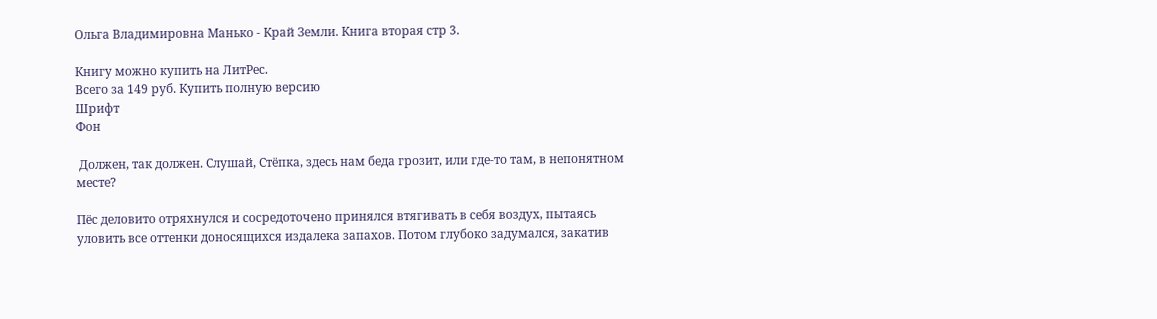Ольга Владимировна Манько - Край Земли. Книга вторая стр 3.

Книгу можно купить на ЛитРес.
Всего за 149 руб. Купить полную версию
Шрифт
Фон

 Должен, так должен. Слушай, Стёпка, здесь нам беда грозит, или где-то там, в непонятном месте?

Пёс деловито отряхнулся и сосредоточено принялся втягивать в себя воздух, пытаясь уловить все оттенки доносящихся издалека запахов. Потом глубоко задумался, закатив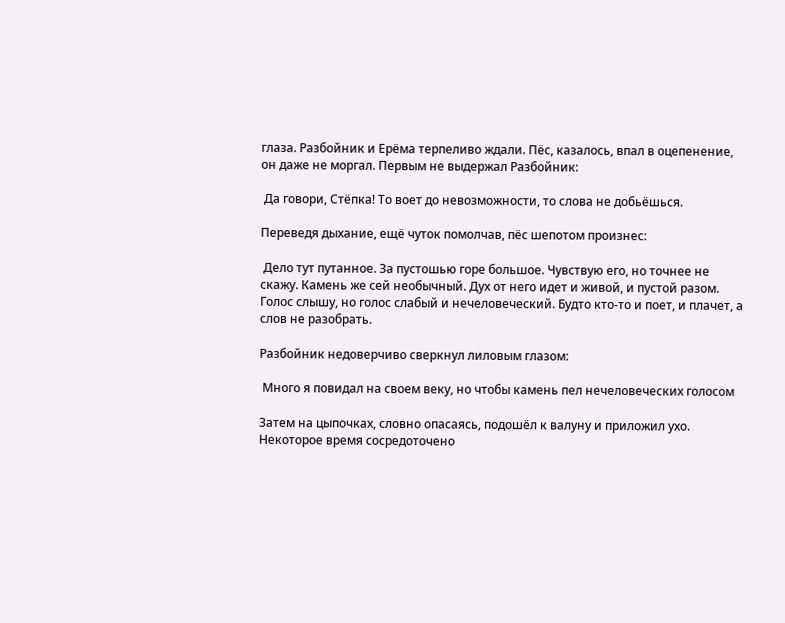глаза. Разбойник и Ерёма терпеливо ждали. Пёс, казалось, впал в оцепенение, он даже не моргал. Первым не выдержал Разбойник:

 Да говори, Стёпка! То воет до невозможности, то слова не добьёшься.

Переведя дыхание, ещё чуток помолчав, пёс шепотом произнес:

 Дело тут путанное. За пустошью горе большое. Чувствую его, но точнее не скажу. Камень же сей необычный. Дух от него идет и живой, и пустой разом. Голос слышу, но голос слабый и нечеловеческий. Будто кто-то и поет, и плачет, а слов не разобрать.

Разбойник недоверчиво сверкнул лиловым глазом:

 Много я повидал на своем веку, но чтобы камень пел нечеловеческих голосом

Затем на цыпочках, словно опасаясь, подошёл к валуну и приложил ухо. Некоторое время сосредоточено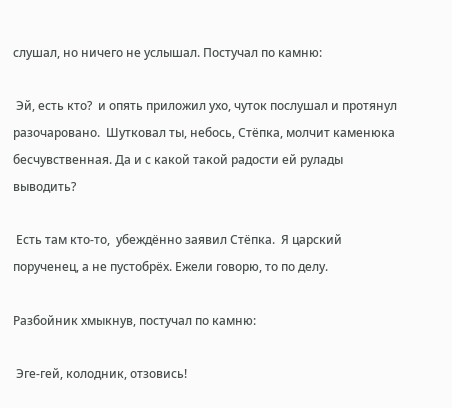слушал, но ничего не услышал. Постучал по камню:

 Эй, есть кто?  и опять приложил ухо, чуток послушал и протянул разочаровано.  Шутковал ты, небось, Стёпка, молчит каменюка бесчувственная. Да и с какой такой радости ей рулады выводить?

 Есть там кто-то,  убеждённо заявил Стёпка.  Я царский порученец, а не пустобрёх. Ежели говорю, то по делу.

Разбойник хмыкнув, постучал по камню:

 Эге-гей, колодник, отзовись!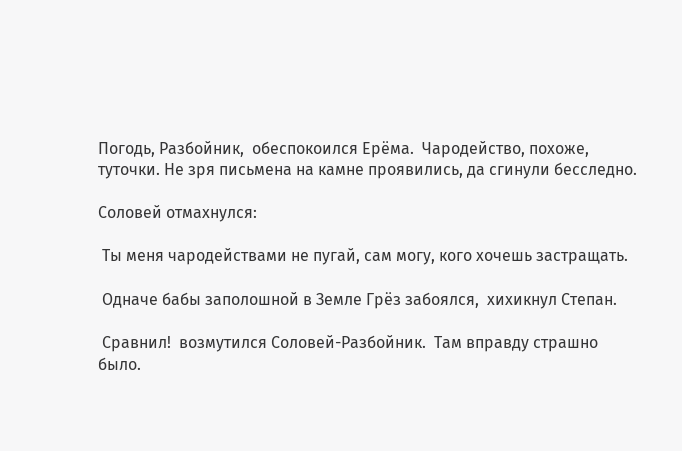Погодь, Разбойник,  обеспокоился Ерёма.  Чародейство, похоже, туточки. Не зря письмена на камне проявились, да сгинули бесследно.

Соловей отмахнулся:

 Ты меня чародействами не пугай, сам могу, кого хочешь застращать.

 Одначе бабы заполошной в Земле Грёз забоялся,  хихикнул Степан.

 Сравнил!  возмутился Соловей-Разбойник.  Там вправду страшно было.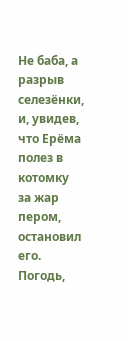Не баба, а разрыв селезёнки,  и, увидев, что Ерёма полез в котомку за жар пером, остановил его.  Погодь,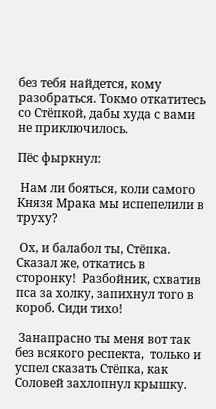без тебя найдется, кому разобраться. Токмо откатитесь со Стёпкой, дабы худа с вами не приключилось.

Пёс фыркнул:

 Нам ли бояться, коли самого Князя Мрака мы испепелили в труху?

 Ох, и балабол ты, Стёпка. Сказал же, откатись в сторонку!  Разбойник, схватив пса за холку, запихнул того в короб. Сиди тихо!

 Занапрасно ты меня вот так без всякого респекта,  только и успел сказать Стёпка, как Соловей захлопнул крышку.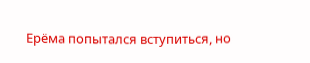Ерёма попытался вступиться, но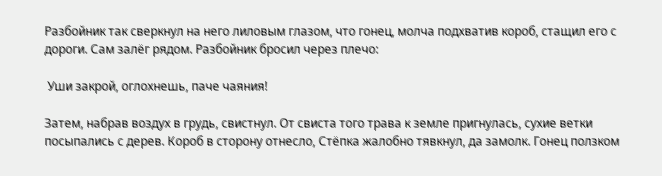Разбойник так сверкнул на него лиловым глазом, что гонец, молча подхватив короб, стащил его с дороги. Сам залёг рядом. Разбойник бросил через плечо:

 Уши закрой, оглохнешь, паче чаяния!

Затем, набрав воздух в грудь, свистнул. От свиста того трава к земле пригнулась, сухие ветки посыпались с дерев. Короб в сторону отнесло, Стёпка жалобно тявкнул, да замолк. Гонец ползком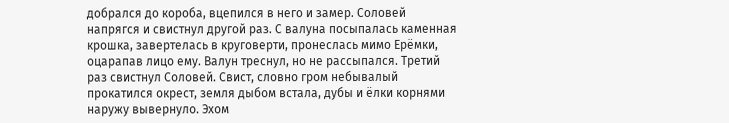добрался до короба, вцепился в него и замер. Соловей напрягся и свистнул другой раз. С валуна посыпалась каменная крошка, завертелась в круговерти, пронеслась мимо Ерёмки, оцарапав лицо ему. Валун треснул, но не рассыпался. Третий раз свистнул Соловей. Свист, словно гром небывалый прокатился окрест, земля дыбом встала, дубы и ёлки корнями наружу вывернуло. Эхом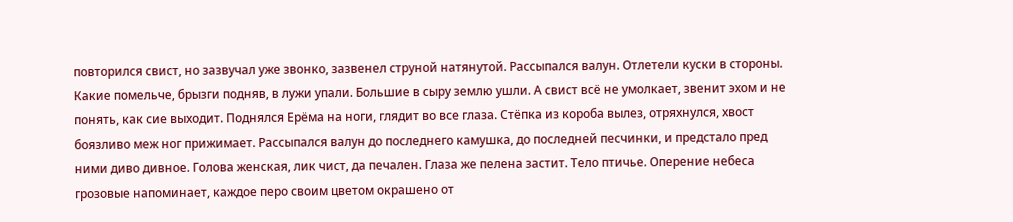повторился свист, но зазвучал уже звонко, зазвенел струной натянутой. Рассыпался валун. Отлетели куски в стороны. Какие помельче, брызги подняв, в лужи упали. Большие в сыру землю ушли. А свист всё не умолкает, звенит эхом и не понять, как сие выходит. Поднялся Ерёма на ноги, глядит во все глаза. Стёпка из короба вылез, отряхнулся, хвост боязливо меж ног прижимает. Рассыпался валун до последнего камушка, до последней песчинки, и предстало пред ними диво дивное. Голова женская, лик чист, да печален. Глаза же пелена застит. Тело птичье. Оперение небеса грозовые напоминает, каждое перо своим цветом окрашено от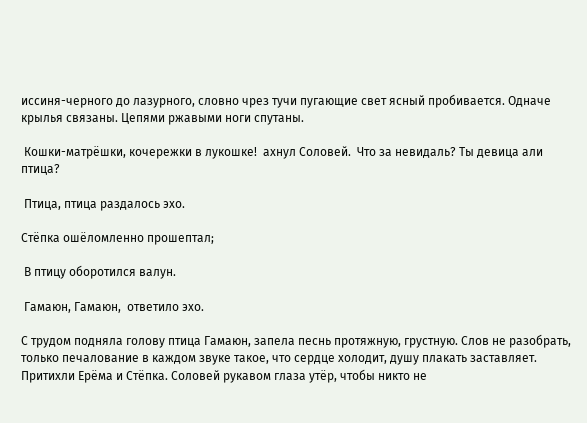иссиня-черного до лазурного, словно чрез тучи пугающие свет ясный пробивается. Одначе крылья связаны. Цепями ржавыми ноги спутаны.

 Кошки-матрёшки, кочережки в лукошке!  ахнул Соловей.  Что за невидаль? Ты девица али птица?

 Птица, птица раздалось эхо.

Стёпка ошёломленно прошептал;

 В птицу оборотился валун.

 Гамаюн, Гамаюн,  ответило эхо.

С трудом подняла голову птица Гамаюн, запела песнь протяжную, грустную. Слов не разобрать, только печалование в каждом звуке такое, что сердце холодит, душу плакать заставляет. Притихли Ерёма и Стёпка. Соловей рукавом глаза утёр, чтобы никто не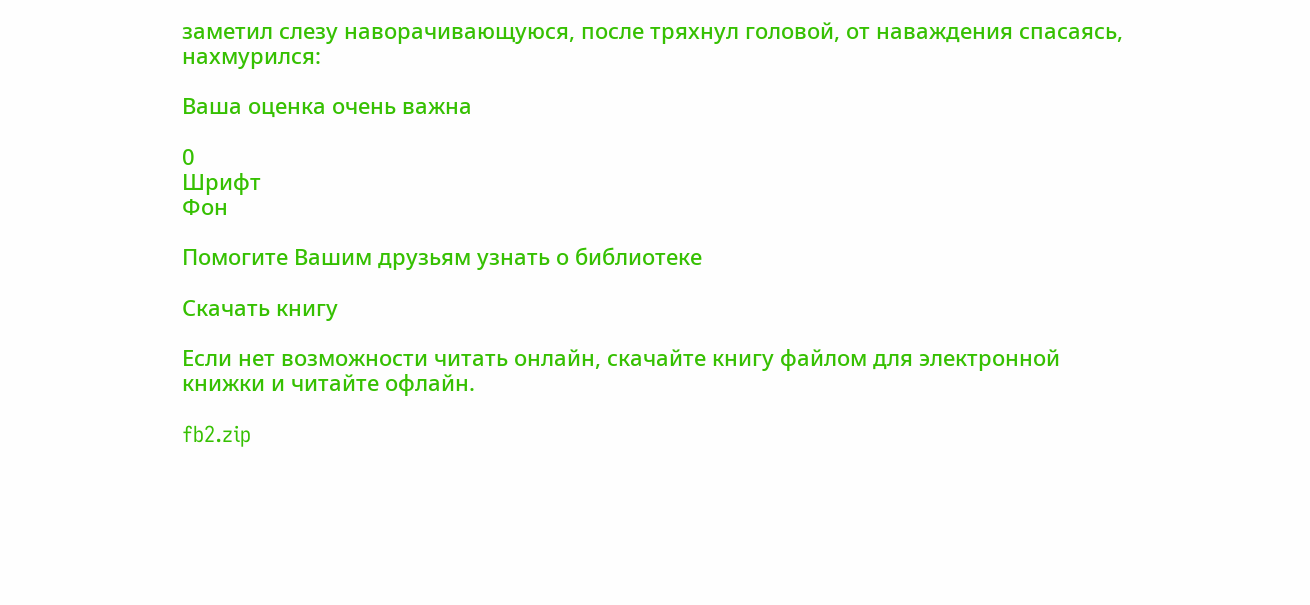заметил слезу наворачивающуюся, после тряхнул головой, от наваждения спасаясь, нахмурился:

Ваша оценка очень важна

0
Шрифт
Фон

Помогите Вашим друзьям узнать о библиотеке

Скачать книгу

Если нет возможности читать онлайн, скачайте книгу файлом для электронной книжки и читайте офлайн.

fb2.zip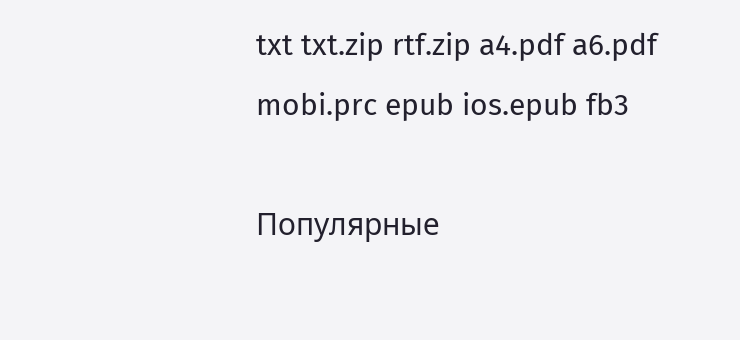txt txt.zip rtf.zip a4.pdf a6.pdf mobi.prc epub ios.epub fb3

Популярные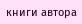книги автора